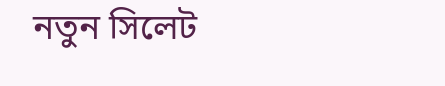নতুন সিলেট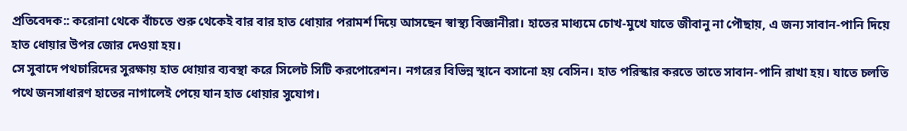প্রতিবেদক:: করোনা থেকে বাঁচতে শুরু থেকেই বার বার হাত ধোয়ার পরামর্শ দিয়ে আসছেন স্বাস্থ্য বিজ্ঞানীরা। হাতের মাধ্যমে চোখ-মুখে যাতে জীবানু না পৌছায়, এ জন্য সাবান-পানি দিয়ে হাত ধোয়ার উপর জোর দেওয়া হয়।
সে সুবাদে পথচারিদের সুরক্ষায় হাত ধোয়ার ব্যবস্থা করে সিলেট সিটি করপোরেশন। নগরের বিভিন্ন স্থানে বসানো হয় বেসিন। হাত পরিস্কার করতে তাতে সাবান-পানি রাখা হয়। যাতে চলতি পথে জনসাধারণ হাতের নাগালেই পেয়ে যান হাত ধোয়ার সুযোগ।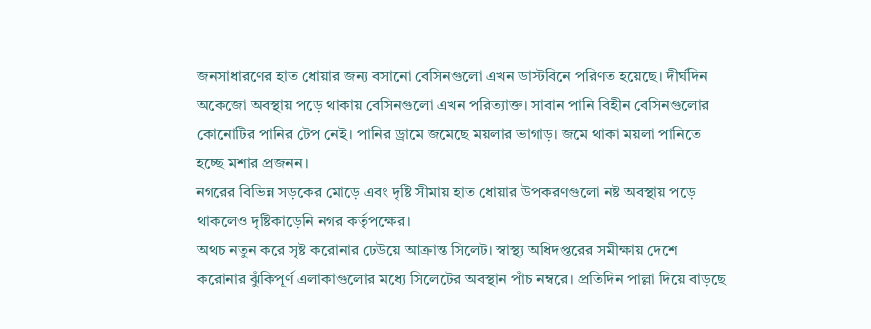জনসাধারণের হাত ধোয়ার জন্য বসানো বেসিনগুলো এখন ডাস্টবিনে পরিণত হয়েছে। দীর্ঘদিন অকেজো অবস্থায় পড়ে থাকায় বেসিনগুলো এখন পরিত্যাক্ত। সাবান পানি বিহীন বেসিনগুলোর কোনোটির পানির টেপ নেই। পানির ড্রামে জমেছে ময়লার ভাগাড়। জমে থাকা ময়লা পানিতে হচ্ছে মশার প্রজনন।
নগরের বিভিন্ন সড়কের মোড়ে এবং দৃষ্টি সীমায় হাত ধোয়ার উপকরণগুলো নষ্ট অবস্থায় পড়ে থাকলেও দৃষ্টিকাড়েনি নগর কর্তৃপক্ষের।
অথচ নতুন করে সৃষ্ট করোনার ঢেউয়ে আক্রান্ত সিলেট। স্বাস্থ্য অধিদপ্তরের সমীক্ষায় দেশে করোনার ঝুঁকিপূর্ণ এলাকাগুলোর মধ্যে সিলেটের অবস্থান পাঁচ নম্বরে। প্রতিদিন পাল্লা দিয়ে বাড়ছে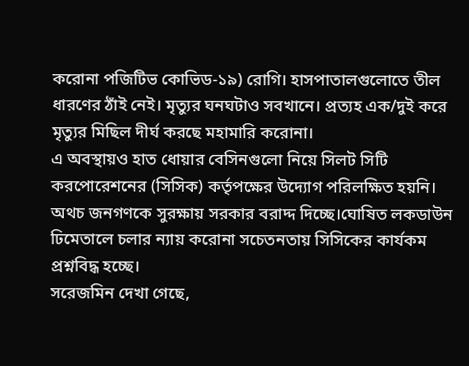করোনা পজিটিভ কোভিড-১৯) রোগি। হাসপাতালগুলোতে তীল ধারণের ঠাঁই নেই। মৃত্যুর ঘনঘটাও সবখানে। প্রত্যহ এক/দুই করে মৃত্যুর মিছিল দীর্ঘ করছে মহামারি করোনা।
এ অবস্থায়ও হাত ধোয়ার বেসিনগুলো নিয়ে সিলট সিটি করপোরেশনের (সিসিক) কর্তৃপক্ষের উদ্যোগ পরিলক্ষিত হয়নি। অথচ জনগণকে সুরক্ষায় সরকার বরাদ্দ দিচ্ছে।ঘোষিত লকডাউন ঢিমেতালে চলার ন্যায় করোনা সচেতনতায় সিসিকের কার্যকম প্রশ্নবিদ্ধ হচ্ছে।
সরেজমিন দেখা গেছে,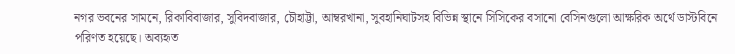নগর ভবনের সামনে, রিকাবিবাজার, সুবিদবাজার, চৌহাট্টা, আম্বরখানা, সুবহানিঘাটসহ বিভিন্ন স্থানে সিসিকের বসানো বেসিনগুলো আক্ষরিক অর্থে ডাস্টবিনে পরিণত হয়েছে। অব্যহৃত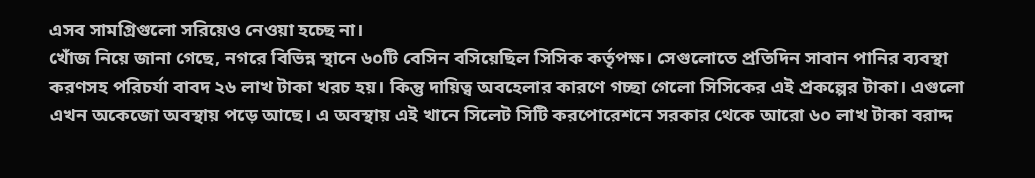এসব সামগ্রিগুলো সরিয়েও নেওয়া হচ্ছে না।
খোঁজ নিয়ে জানা গেছে, নগরে বিভিন্ন স্থানে ৬০টি বেসিন বসিয়েছিল সিসিক কর্তৃপক্ষ। সেগুলোতে প্রতিদিন সাবান পানির ব্যবস্থা করণসহ পরিচর্যা বাবদ ২৬ লাখ টাকা খরচ হয়। কিন্তু দায়িত্ব অবহেলার কারণে গচ্ছা গেলো সিসিকের এই প্রকল্পের টাকা। এগুলো এখন অকেজো অবস্থায় পড়ে আছে। এ অবস্থায় এই খানে সিলেট সিটি করপোরেশনে সরকার থেকে আরো ৬০ লাখ টাকা বরাদ্দ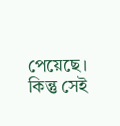পেয়েছে। কিন্তু সেই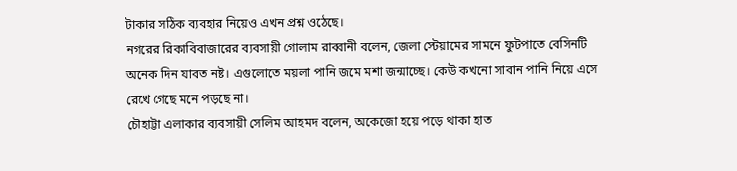টাকার সঠিক ব্যবহার নিয়েও এখন প্রশ্ন ওঠেছে।
নগরের রিকাবিবাজারের ব্যবসায়ী গোলাম রাব্বানী বলেন, জেলা স্টেয়ামের সামনে ফুটপাতে বেসিনটি অনেক দিন যাবত নষ্ট। এগুলোতে ময়লা পানি জমে মশা জন্মাচ্ছে। কেউ কখনো সাবান পানি নিয়ে এসে রেখে গেছে মনে পড়ছে না।
চৌহাট্টা এলাকার ব্যবসায়ী সেলিম আহমদ বলেন, অকেজো হয়ে পড়ে থাকা হাত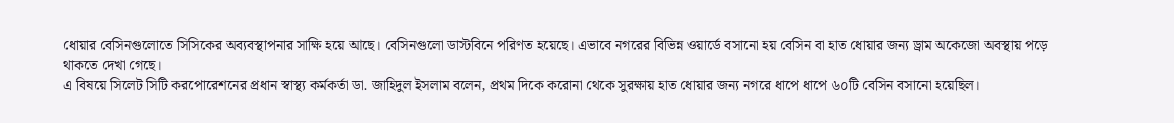ধোয়ার বেসিনগুলোতে সিসিকের অব্যবস্থাপনার সাক্ষি হয়ে আছে। বেসিনগুলো ডাস্টবিনে পরিণত হয়েছে। এভাবে নগরের বিভিন্ন ওয়ার্ডে বসানো হয় বেসিন বা হাত ধোয়ার জন্য ড্রাম অকেজো অবস্থায় পড়ে থাকতে দেখা গেছে।
এ বিষয়ে সিলেট সিটি করপোরেশনের প্রধান স্বাস্থ্য কর্মকর্তা ডা. জাহিদুল ইসলাম বলেন, প্রথম দিকে করোনা থেকে সুরক্ষায় হাত ধোয়ার জন্য নগরে ধাপে ধাপে ৬০টি বেসিন বসানো হয়েছিল।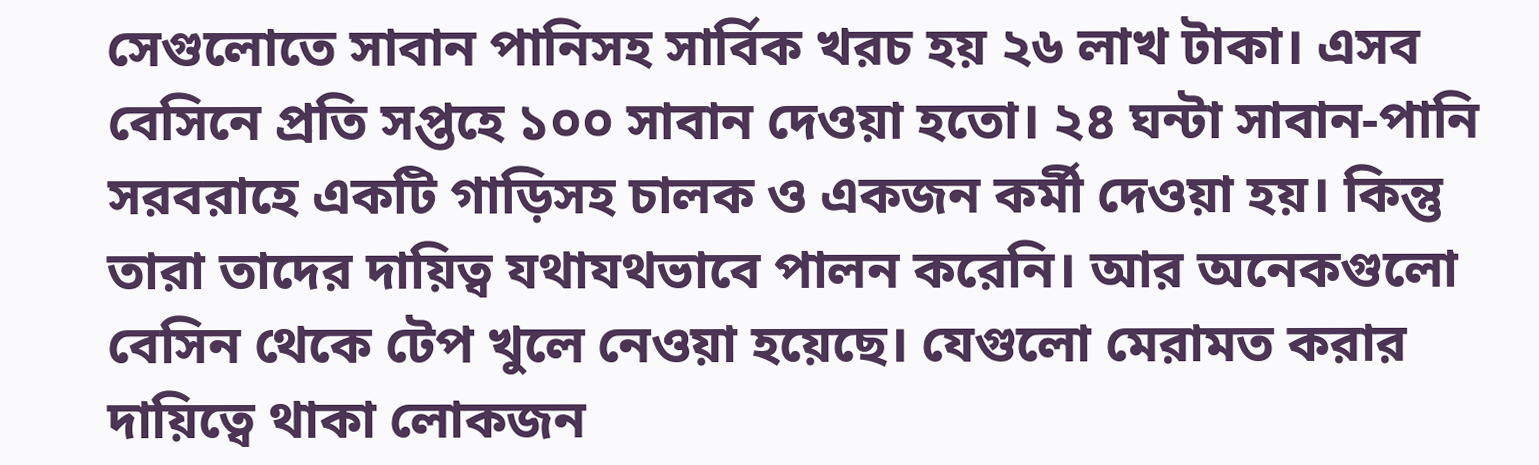সেগুলোতে সাবান পানিসহ সার্বিক খরচ হয় ২৬ লাখ টাকা। এসব বেসিনে প্রতি সপ্তহে ১০০ সাবান দেওয়া হতো। ২৪ ঘন্টা সাবান-পানি সরবরাহে একটি গাড়িসহ চালক ও একজন কর্মী দেওয়া হয়। কিন্তু তারা তাদের দায়িত্ব যথাযথভাবে পালন করেনি। আর অনেকগুলো বেসিন থেকে টেপ খুলে নেওয়া হয়েছে। যেগুলো মেরামত করার দায়িত্বে থাকা লোকজন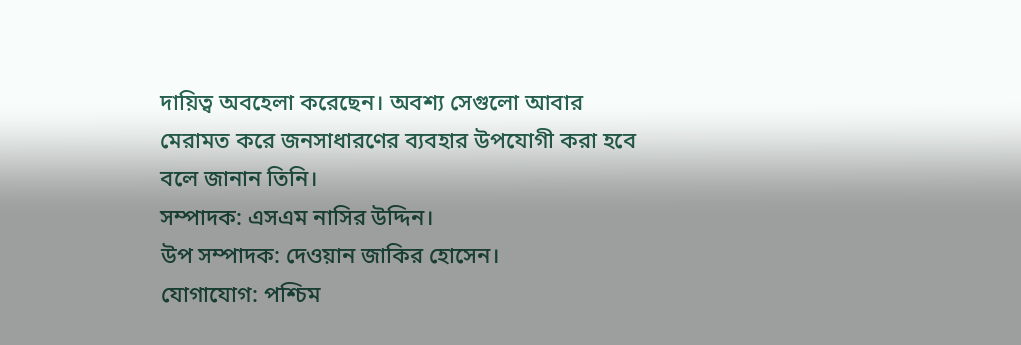দায়িত্ব অবহেলা করেছেন। অবশ্য সেগুলো আবার মেরামত করে জনসাধারণের ব্যবহার উপযোগী করা হবে বলে জানান তিনি।
সম্পাদক: এসএম নাসির উদ্দিন।
উপ সম্পাদক: দেওয়ান জাকির হোসেন।
যোগাযোগ: পশ্চিম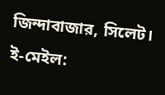জিন্দাবাজার, সিলেট।
ই-মেইল: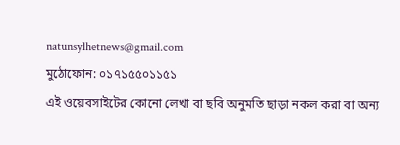natunsylhetnews@gmail.com
মুঠোফোন: ০১৭১৫৫০১১৫১
এই ওয়েবসাইটের কোনো লেখা বা ছবি অনুমতি ছাড়া নকল করা বা অন্য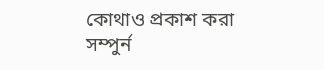কোথাও প্রকাশ করা সম্পুর্ন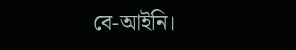বে-আইনি।